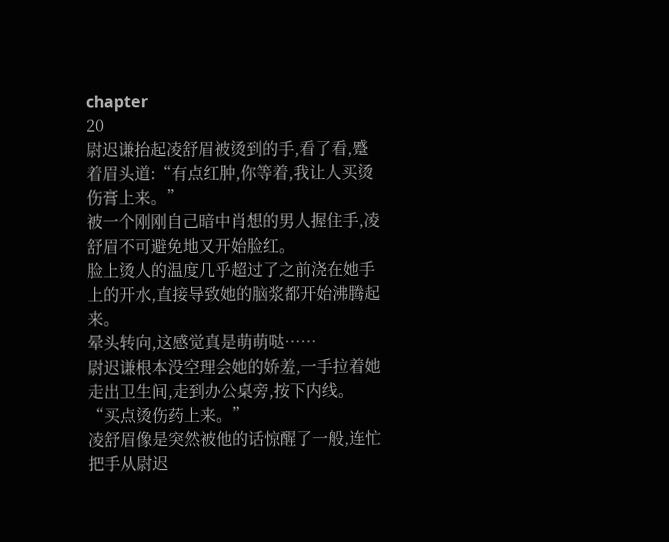chapter
20
尉迟谦抬起凌舒眉被烫到的手,看了看,蹙着眉头道:“有点红肿,你等着,我让人买烫伤膏上来。”
被一个刚刚自己暗中肖想的男人握住手,凌舒眉不可避免地又开始脸红。
脸上烫人的温度几乎超过了之前浇在她手上的开水,直接导致她的脑浆都开始沸腾起来。
晕头转向,这感觉真是萌萌哒……
尉迟谦根本没空理会她的娇羞,一手拉着她走出卫生间,走到办公桌旁,按下内线。
“买点烫伤药上来。”
凌舒眉像是突然被他的话惊醒了一般,连忙把手从尉迟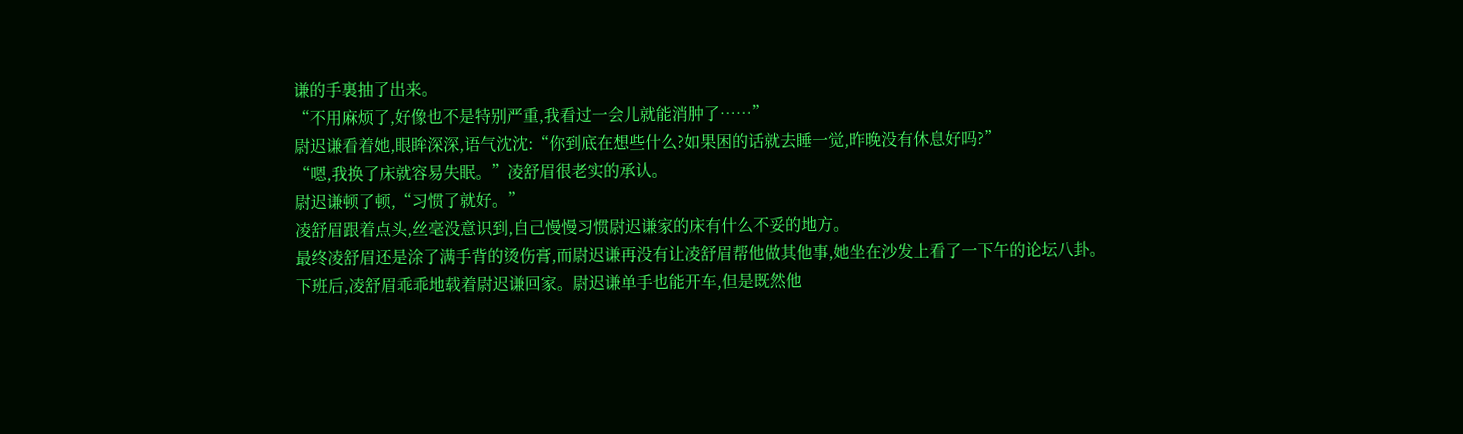谦的手裏抽了出来。
“不用麻烦了,好像也不是特别严重,我看过一会儿就能消肿了……”
尉迟谦看着她,眼眸深深,语气沈沈:“你到底在想些什么?如果困的话就去睡一觉,昨晚没有休息好吗?”
“嗯,我换了床就容易失眠。”凌舒眉很老实的承认。
尉迟谦顿了顿,“习惯了就好。”
凌舒眉跟着点头,丝毫没意识到,自己慢慢习惯尉迟谦家的床有什么不妥的地方。
最终凌舒眉还是涂了满手背的烫伤膏,而尉迟谦再没有让凌舒眉帮他做其他事,她坐在沙发上看了一下午的论坛八卦。
下班后,凌舒眉乖乖地载着尉迟谦回家。尉迟谦单手也能开车,但是既然他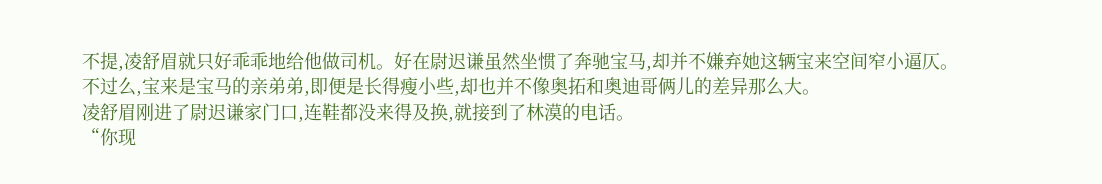不提,凌舒眉就只好乖乖地给他做司机。好在尉迟谦虽然坐惯了奔驰宝马,却并不嫌弃她这辆宝来空间窄小逼仄。
不过么,宝来是宝马的亲弟弟,即便是长得瘦小些,却也并不像奥拓和奥迪哥俩儿的差异那么大。
凌舒眉刚进了尉迟谦家门口,连鞋都没来得及换,就接到了林漠的电话。
“你现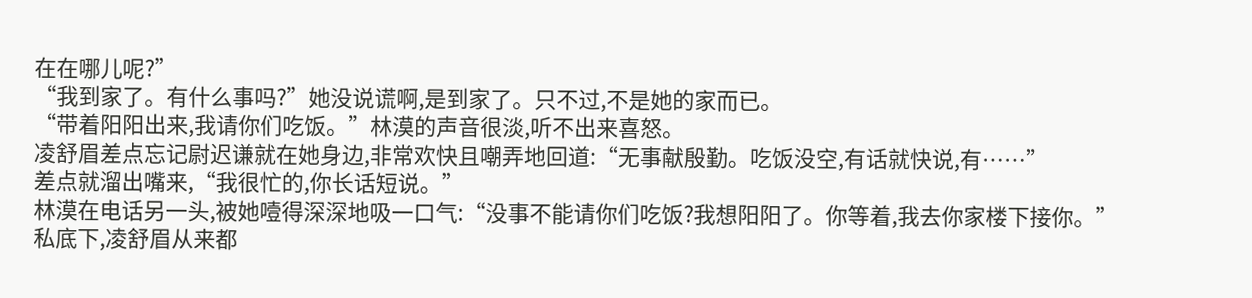在在哪儿呢?”
“我到家了。有什么事吗?”她没说谎啊,是到家了。只不过,不是她的家而已。
“带着阳阳出来,我请你们吃饭。”林漠的声音很淡,听不出来喜怒。
凌舒眉差点忘记尉迟谦就在她身边,非常欢快且嘲弄地回道:“无事献殷勤。吃饭没空,有话就快说,有……”
差点就溜出嘴来,“我很忙的,你长话短说。”
林漠在电话另一头,被她噎得深深地吸一口气:“没事不能请你们吃饭?我想阳阳了。你等着,我去你家楼下接你。”
私底下,凌舒眉从来都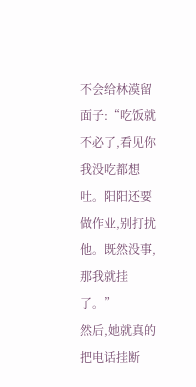不会给林漠留面子:“吃饭就不必了,看见你我没吃都想吐。阳阳还要做作业,别打扰他。既然没事,那我就挂了。”
然后,她就真的把电话挂断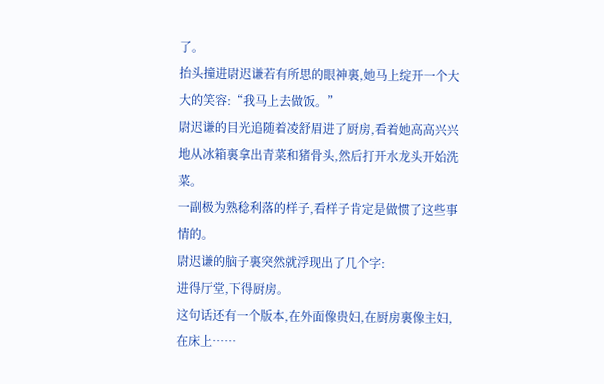了。
抬头撞进尉迟谦若有所思的眼神裏,她马上绽开一个大大的笑容:“我马上去做饭。”
尉迟谦的目光追随着凌舒眉进了厨房,看着她高高兴兴地从冰箱裏拿出青菜和猪骨头,然后打开水龙头开始洗菜。
一副极为熟稔利落的样子,看样子肯定是做惯了这些事情的。
尉迟谦的脑子裏突然就浮现出了几个字:
进得厅堂,下得厨房。
这句话还有一个版本,在外面像贵妇,在厨房裏像主妇,在床上……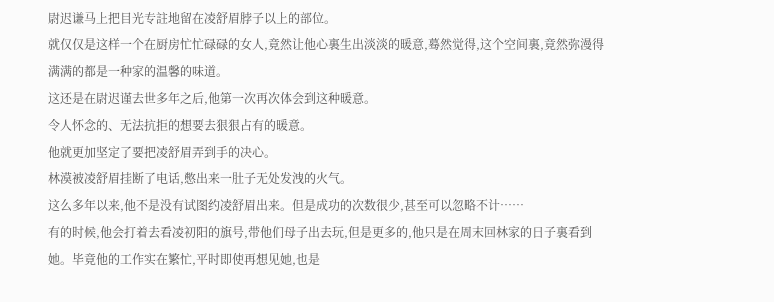尉迟谦马上把目光专註地留在凌舒眉脖子以上的部位。
就仅仅是这样一个在厨房忙忙碌碌的女人,竟然让他心裏生出淡淡的暖意,蓦然觉得,这个空间裏,竟然弥漫得满满的都是一种家的温馨的味道。
这还是在尉迟谨去世多年之后,他第一次再次体会到这种暖意。
令人怀念的、无法抗拒的想要去狠狠占有的暖意。
他就更加坚定了要把凌舒眉弄到手的决心。
林漠被凌舒眉挂断了电话,憋出来一肚子无处发洩的火气。
这么多年以来,他不是没有试图约凌舒眉出来。但是成功的次数很少,甚至可以忽略不计……
有的时候,他会打着去看凌初阳的旗号,带他们母子出去玩,但是更多的,他只是在周末回林家的日子裏看到她。毕竟他的工作实在繁忙,平时即使再想见她,也是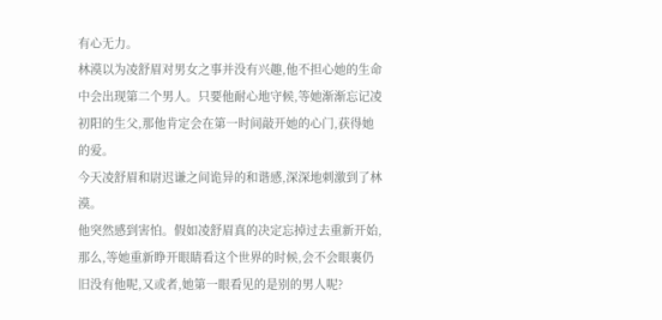有心无力。
林漠以为凌舒眉对男女之事并没有兴趣,他不担心她的生命中会出现第二个男人。只要他耐心地守候,等她渐渐忘记凌初阳的生父,那他肯定会在第一时间敲开她的心门,获得她的爱。
今天凌舒眉和尉迟谦之间诡异的和谐感,深深地刺激到了林漠。
他突然感到害怕。假如凌舒眉真的决定忘掉过去重新开始,那么,等她重新睁开眼睛看这个世界的时候,会不会眼裏仍旧没有他呢,又或者,她第一眼看见的是别的男人呢?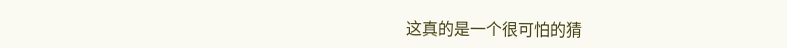这真的是一个很可怕的猜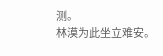测。
林漠为此坐立难安。